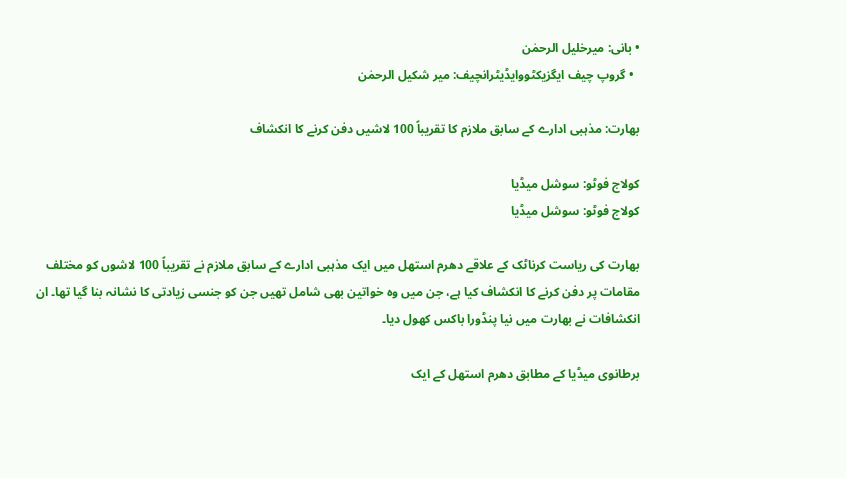• بانی: میرخلیل الرحمٰن
  • گروپ چیف ایگزیکٹووایڈیٹرانچیف: میر شکیل الرحمٰن

بھارت: مذہبی ادارے کے سابق ملازم کا تقریباً 100 لاشیں دفن کرنے کا انکشاف

کولاج فوٹو: سوشل میڈیا
کولاج فوٹو: سوشل میڈیا

بھارت کی ریاست کرناٹک کے علاقے دھرم استھل میں ایک مذہبی ادارے کے سابق ملازم نے تقریباً 100 لاشوں کو مختلف مقامات پر دفن کرنے کا انکشاف کیا ہے، جن میں وہ خواتین بھی شامل تھیں جن کو جنسی زیادتی کا نشانہ بنا گیا تھا۔ ان انکشافات نے بھارت میں نیا پنڈورا باکس کھول دیا۔

برطانوی میڈیا کے مطابق دھرم استھل کے ایک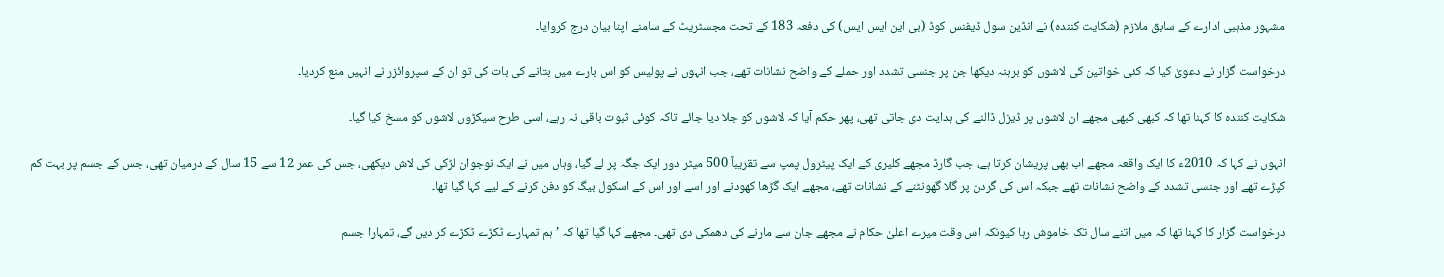مشہور مذہبی ادارے کے سابق ملازم (شکایت کنندہ) نے انڈین سول ڈیفنس کوڈ (بی این ایس ایس) کی دفعہ 183 کے تحت مجسٹریٹ کے سامنے اپنا بیان درج کروایا۔

درخواست گزار نے دعویٰ کیا کہ کئی خواتین کی لاشوں کو برہنہ دیکھا جن پر جنسی تشدد اور حملے کے واضح نشانات تھے، جب انہوں نے پولیس کو اس بارے میں بتانے کی بات کی تو ان کے سپروائزر نے انہیں منع کردیا۔

شکایت کنندہ کا کہنا تھا کہ کبھی کبھی مجھے ان لاشوں پر ڈیزل ڈالنے کی ہدایت دی جاتی تھی، پھر حکم آیا کہ لاشوں کو جلا دیا جائے تاکہ کوئی ثبوت باقی نہ رہے، اسی طرح سیکڑوں لاشوں کو مسخ کیا گیا۔

انہوں نے کہا کہ 2010ء کا ایک واقعہ مجھے اب بھی پریشان کرتا ہے، جب گارڈ مجھے کلیری کے ایک پیٹرول پمپ سے تقریباً 500 میٹر دور ایک جگہ پر لے گیا، وہاں میں نے ایک نوجوان لڑکی کی لاش دیکھی، جس کی عمر 12 سے 15 سال کے درمیان تھی، جس کے جسم پر بہت کم کپڑے تھے اور جنسی تشدد کے واضح نشانات تھے جبکہ اس کی گردن پر گلا گھونٹنے کے نشانات تھے، مجھے ایک گڑھا کھودنے اور اسے اور اس کے اسکول بیگ کو دفن کرنے کے لیے کہا گیا تھا۔

درخواست گزار کا کہنا تھا کہ میں اتنے سال تک خاموش رہا کیونکہ اس وقت میرے اعلیٰ حکام نے مجھے جان سے مارنے کی دھمکی دی تھی۔ مجھے کہا گیا تھا کہ ’ہم تمہارے ٹکڑے ٹکڑے کر دیں گے، تمہارا جسم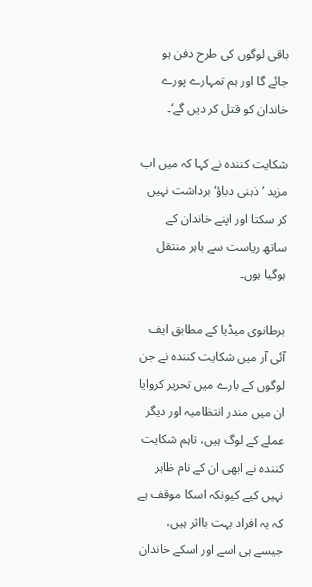باقی لوگوں کی طرح دفن ہو جائے گا اور ہم تمہارے پورے خاندان کو قتل کر دیں گے‘۔

شکایت کنندہ نے کہا کہ میں اب مزید ’ذہنی دباؤ‘ برداشت نہیں کر سکتا اور اپنے خاندان کے ساتھ ریاست سے باہر منتقل ہوگیا ہوں۔

برطانوی میڈیا کے مطابق ایف آئی آر میں شکایت کنندہ نے جن لوگوں کے بارے میں تحریر کروایا ان میں مندر انتظامیہ اور دیگر عملے کے لوگ ہیں، تاہم شکایت کنندہ نے ابھی ان کے نام ظاہر نہیں کیے کیونکہ اسکا موقف ہے کہ یہ افراد بہت بااثر ہیں، جیسے ہی اسے اور اسکے خاندان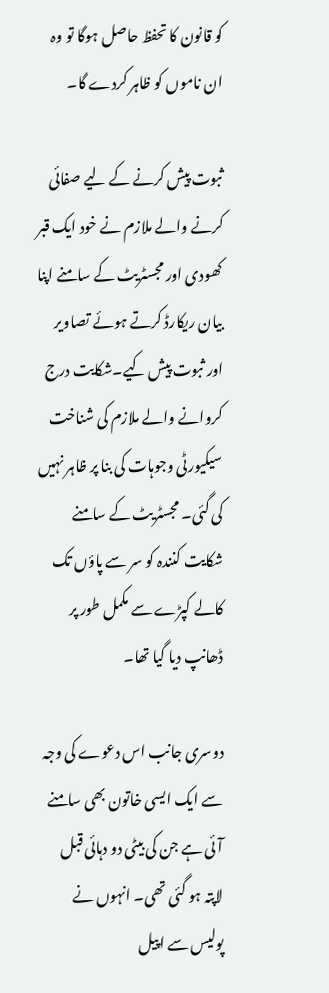کو قانون کا تحفظ حاصل ہوگا تو وہ ان ناموں کو ظاہر کردے گا۔

ثبوت پیش کرنے کے لیے صفائی کرنے والے ملازم نے خود ایک قبر کھودی اور مجسٹریٹ کے سامنے اپنا بیان ریکارڈ کرتے ہوئے تصاویر اور ثبوت پیش کیے۔شکایت درج کروانے والے ملازم کی شناخت سیکیورٹی وجوہات کی بنا پر ظاہر نہیں کی گئی۔ مجسٹریٹ کے سامنے شکایت کنندہ کو سر سے پاؤں تک کالے کپڑے سے مکمل طور پر ڈھانپ دیا گیا تھا۔

دوسری جانب اس دعوے کی وجہ سے ایک ایسی خاتون بھی سامنے آئی ہے جن کی بیٹی دو دہائی قبل لاپتہ ہو گئی تھی۔ انہوں نے پولیس سے اپیل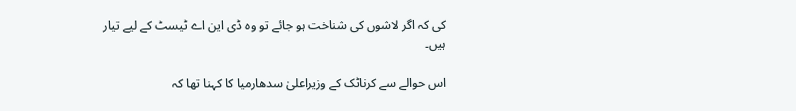کی کہ اگر لاشوں کی شناخت ہو جائے تو وہ ڈی این اے ٹیسٹ کے لیے تیار ہیں۔

اس حوالے سے کرناٹک کے وزیراعلیٰ سدھارمیا کا کہنا تھا کہ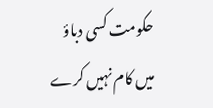حکومت کسی دباؤ میں کام نہیں کرے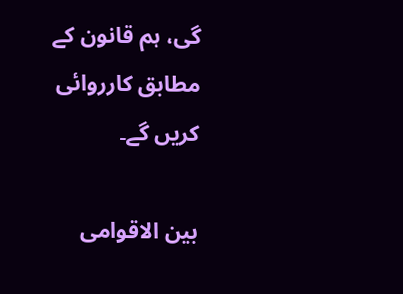گی، ہم قانون کے مطابق کارروائی کریں گے۔

بین الاقوامی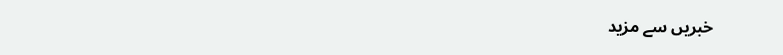خبریں سے مزید